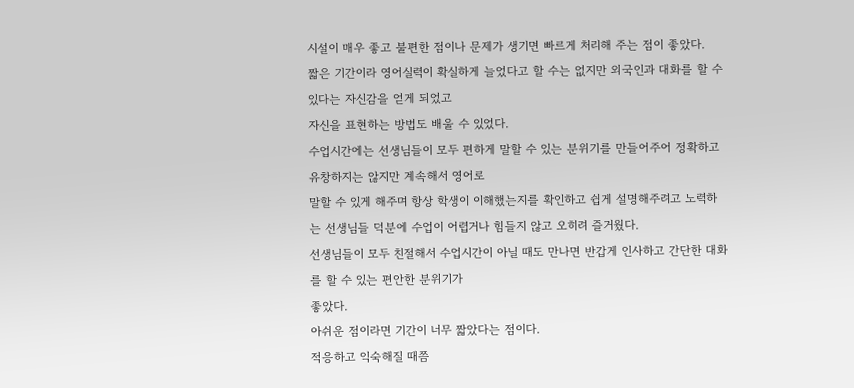시설이 매우 좋고 불편한 점이나 문제가 생기면 빠르게 처리해 주는 점이 좋았다.
짧은 기간이라 영어실력이 확실하게 늘었다고 할 수는 없지만 외국인과 대화를 할 수 있다는 자신감을 얻게 되었고
자신을 표현하는 방법도 배울 수 있었다.
수업시간에는 선생님들이 모두 편하게 말할 수 있는 분위기를 만들어주어 정확하고 유창하지는 않지만 계속해서 영어로
말할 수 있게 해주며 항상 학생이 이해했는지를 확인하고 쉽게 설명해주려고 노력하는 선생님들 덕분에 수업이 어렵거나 힘들지 않고 오히려 즐거웠다.
선생님들이 모두 친절해서 수업시간이 아닐 때도 만나면 반갑게 인사하고 간단한 대화를 할 수 있는 편안한 분위기가
좋았다.
아쉬운 점이라면 기간이 너무 짧았다는 점이다.
적응하고 익숙해질 때쯤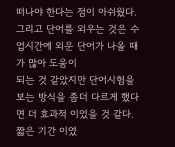떠나야 한다는 점이 아쉬웠다.
그리고 단어를 외우는 것은 수업시간에 외운 단어가 나올 때가 많아 도움이
되는 것 같았지만 단어시험을 보는 방식을 좀더 다르게 했다면 더 효과적 이었을 것 같다.
짧은 기간 이였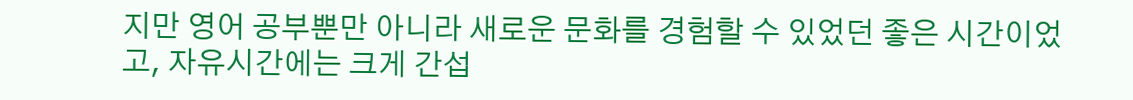지만 영어 공부뿐만 아니라 새로운 문화를 경험할 수 있었던 좋은 시간이었고, 자유시간에는 크게 간섭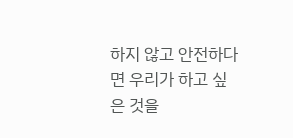하지 않고 안전하다면 우리가 하고 싶은 것을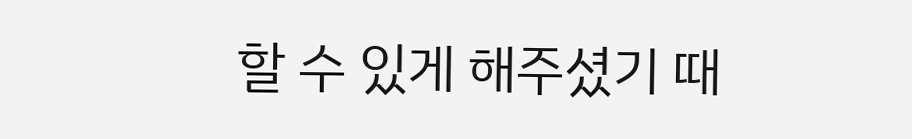할 수 있게 해주셨기 때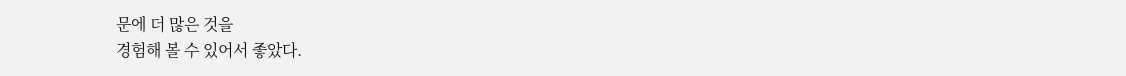문에 더 많은 것을
경험해 볼 수 있어서 좋았다.